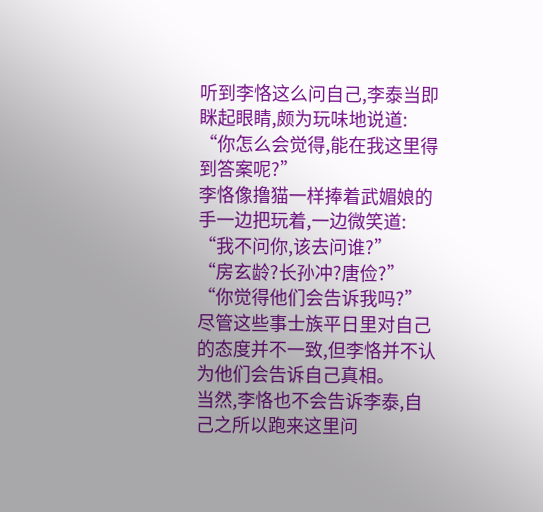听到李恪这么问自己,李泰当即眯起眼睛,颇为玩味地说道:
“你怎么会觉得,能在我这里得到答案呢?”
李恪像撸猫一样捧着武媚娘的手一边把玩着,一边微笑道:
“我不问你,该去问谁?”
“房玄龄?长孙冲?唐俭?”
“你觉得他们会告诉我吗?”
尽管这些事士族平日里对自己的态度并不一致,但李恪并不认为他们会告诉自己真相。
当然,李恪也不会告诉李泰,自己之所以跑来这里问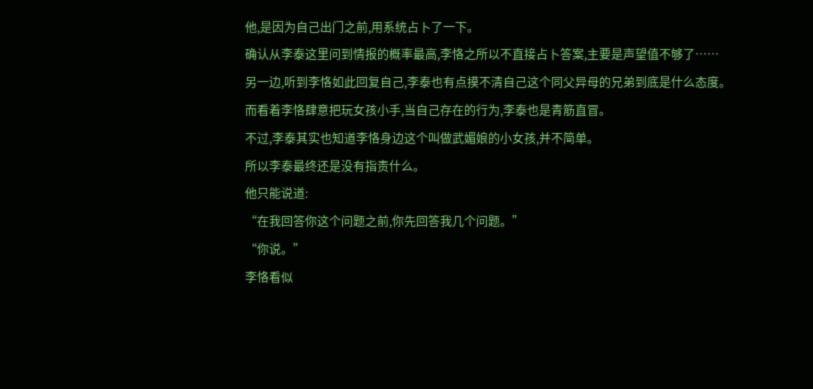他,是因为自己出门之前,用系统占卜了一下。
确认从李泰这里问到情报的概率最高,李恪之所以不直接占卜答案,主要是声望值不够了……
另一边,听到李恪如此回复自己,李泰也有点摸不清自己这个同父异母的兄弟到底是什么态度。
而看着李恪肆意把玩女孩小手,当自己存在的行为,李泰也是青筋直冒。
不过,李泰其实也知道李恪身边这个叫做武媚娘的小女孩,并不简单。
所以李泰最终还是没有指责什么。
他只能说道:
“在我回答你这个问题之前,你先回答我几个问题。”
“你说。”
李恪看似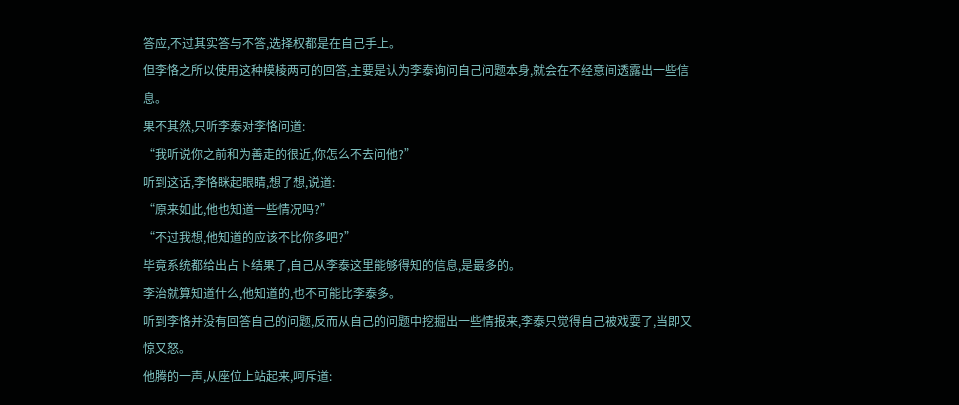答应,不过其实答与不答,选择权都是在自己手上。
但李恪之所以使用这种模棱两可的回答,主要是认为李泰询问自己问题本身,就会在不经意间透露出一些信息。
果不其然,只听李泰对李恪问道:
“我听说你之前和为善走的很近,你怎么不去问他?”
听到这话,李恪眯起眼睛,想了想,说道:
“原来如此,他也知道一些情况吗?”
“不过我想,他知道的应该不比你多吧?”
毕竟系统都给出占卜结果了,自己从李泰这里能够得知的信息,是最多的。
李治就算知道什么,他知道的,也不可能比李泰多。
听到李恪并没有回答自己的问题,反而从自己的问题中挖掘出一些情报来,李泰只觉得自己被戏耍了,当即又惊又怒。
他腾的一声,从座位上站起来,呵斥道: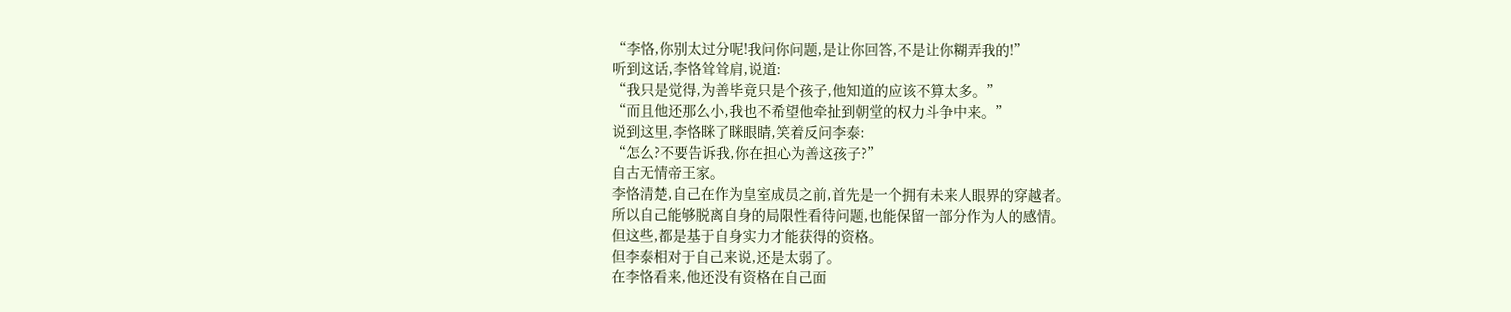“李恪,你别太过分呢!我问你问题,是让你回答,不是让你糊弄我的!”
听到这话,李恪耸耸肩,说道:
“我只是觉得,为善毕竟只是个孩子,他知道的应该不算太多。”
“而且他还那么小,我也不希望他牵扯到朝堂的权力斗争中来。”
说到这里,李恪眯了眯眼睛,笑着反问李泰:
“怎么?不要告诉我,你在担心为善这孩子?”
自古无情帝王家。
李恪清楚,自己在作为皇室成员之前,首先是一个拥有未来人眼界的穿越者。
所以自己能够脱离自身的局限性看待问题,也能保留一部分作为人的感情。
但这些,都是基于自身实力才能获得的资格。
但李泰相对于自己来说,还是太弱了。
在李恪看来,他还没有资格在自己面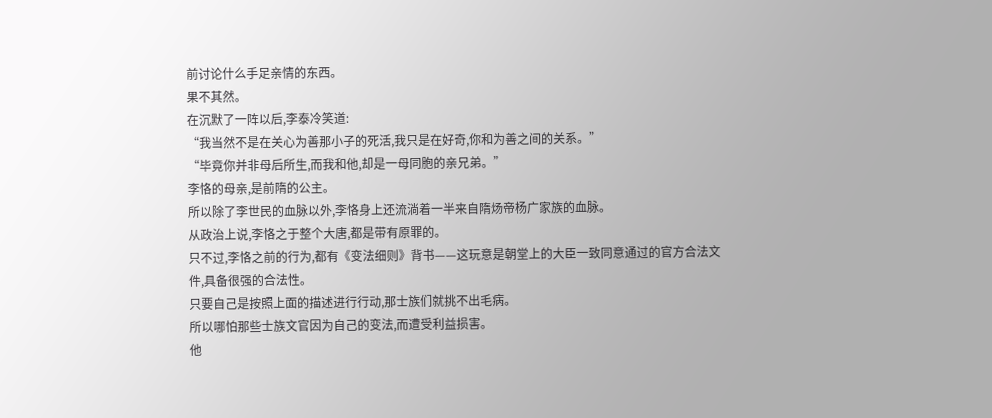前讨论什么手足亲情的东西。
果不其然。
在沉默了一阵以后,李泰冷笑道:
“我当然不是在关心为善那小子的死活,我只是在好奇,你和为善之间的关系。”
“毕竟你并非母后所生,而我和他,却是一母同胞的亲兄弟。”
李恪的母亲,是前隋的公主。
所以除了李世民的血脉以外,李恪身上还流淌着一半来自隋炀帝杨广家族的血脉。
从政治上说,李恪之于整个大唐,都是带有原罪的。
只不过,李恪之前的行为,都有《变法细则》背书——这玩意是朝堂上的大臣一致同意通过的官方合法文件,具备很强的合法性。
只要自己是按照上面的描述进行行动,那士族们就挑不出毛病。
所以哪怕那些士族文官因为自己的变法,而遭受利益损害。
他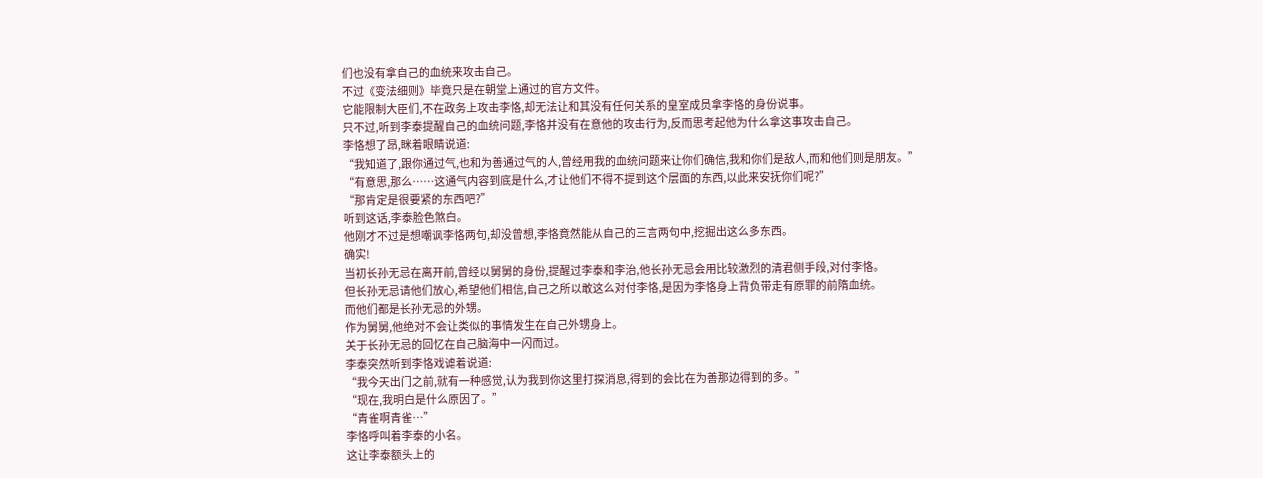们也没有拿自己的血统来攻击自己。
不过《变法细则》毕竟只是在朝堂上通过的官方文件。
它能限制大臣们,不在政务上攻击李恪,却无法让和其没有任何关系的皇室成员拿李恪的身份说事。
只不过,听到李泰提醒自己的血统问题,李恪并没有在意他的攻击行为,反而思考起他为什么拿这事攻击自己。
李恪想了昂,眯着眼睛说道:
“我知道了,跟你通过气,也和为善通过气的人,曾经用我的血统问题来让你们确信,我和你们是敌人,而和他们则是朋友。”
“有意思,那么……这通气内容到底是什么,才让他们不得不提到这个层面的东西,以此来安抚你们呢?”
“那肯定是很要紧的东西吧?”
听到这话,李泰脸色煞白。
他刚才不过是想嘲讽李恪两句,却没曾想,李恪竟然能从自己的三言两句中,挖掘出这么多东西。
确实!
当初长孙无忌在离开前,曾经以舅舅的身份,提醒过李泰和李治,他长孙无忌会用比较激烈的清君侧手段,对付李恪。
但长孙无忌请他们放心,希望他们相信,自己之所以敢这么对付李恪,是因为李恪身上背负带走有原罪的前隋血统。
而他们都是长孙无忌的外甥。
作为舅舅,他绝对不会让类似的事情发生在自己外甥身上。
关于长孙无忌的回忆在自己脑海中一闪而过。
李泰突然听到李恪戏谑着说道:
“我今天出门之前,就有一种感觉,认为我到你这里打探消息,得到的会比在为善那边得到的多。”
“现在,我明白是什么原因了。”
“青雀啊青雀…”
李恪呼叫着李泰的小名。
这让李泰额头上的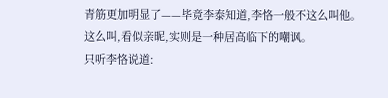青筋更加明显了——毕竟李泰知道,李恪一般不这么叫他。
这么叫,看似亲昵,实则是一种居高临下的嘲讽。
只听李恪说道: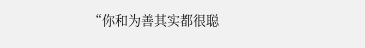“你和为善其实都很聪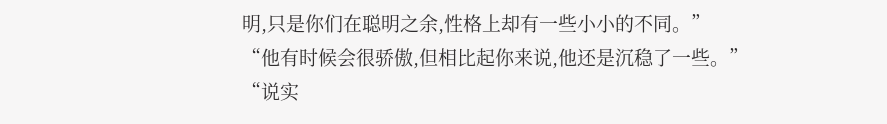明,只是你们在聪明之余,性格上却有一些小小的不同。”
“他有时候会很骄傲,但相比起你来说,他还是沉稳了一些。”
“说实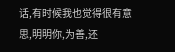话,有时候我也觉得很有意思,明明你,为善,还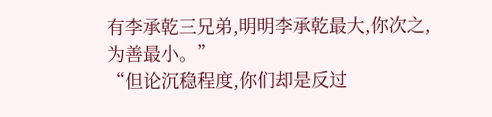有李承乾三兄弟,明明李承乾最大,你次之,为善最小。”
“但论沉稳程度,你们却是反过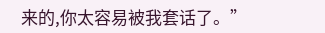来的,你太容易被我套话了。”